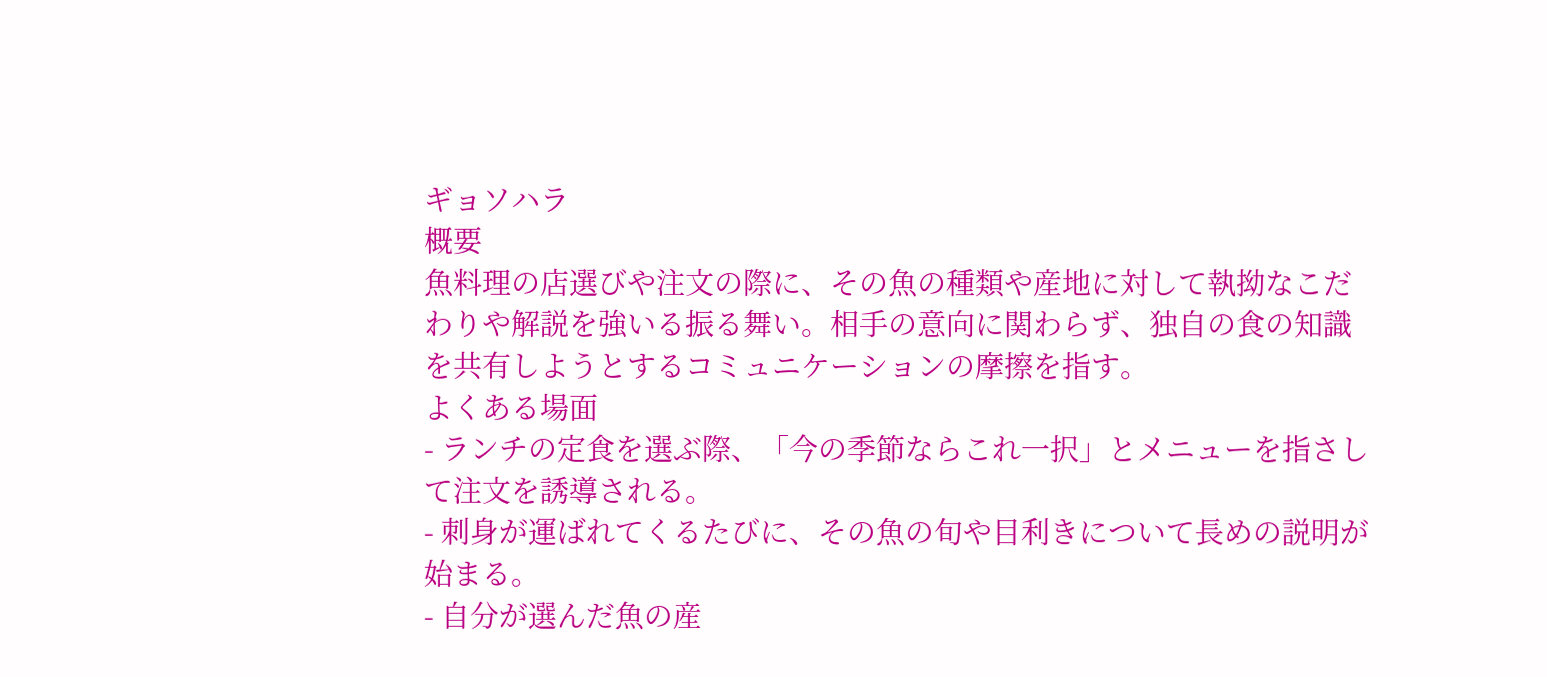ギョソハラ
概要
魚料理の店選びや注文の際に、その魚の種類や産地に対して執拗なこだわりや解説を強いる振る舞い。相手の意向に関わらず、独自の食の知識を共有しようとするコミュニケーションの摩擦を指す。
よくある場面
- ランチの定食を選ぶ際、「今の季節ならこれ一択」とメニューを指さして注文を誘導される。
- 刺身が運ばれてくるたびに、その魚の旬や目利きについて長めの説明が始まる。
- 自分が選んだ魚の産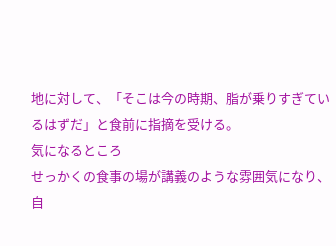地に対して、「そこは今の時期、脂が乗りすぎているはずだ」と食前に指摘を受ける。
気になるところ
せっかくの食事の場が講義のような雰囲気になり、自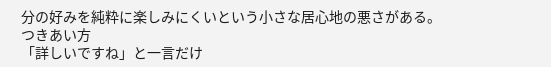分の好みを純粋に楽しみにくいという小さな居心地の悪さがある。
つきあい方
「詳しいですね」と一言だけ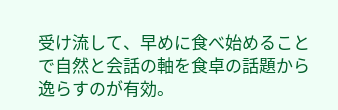受け流して、早めに食べ始めることで自然と会話の軸を食卓の話題から逸らすのが有効。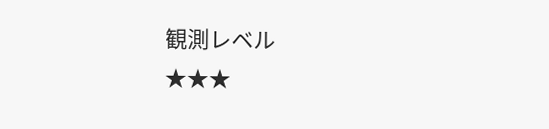観測レベル
★★★